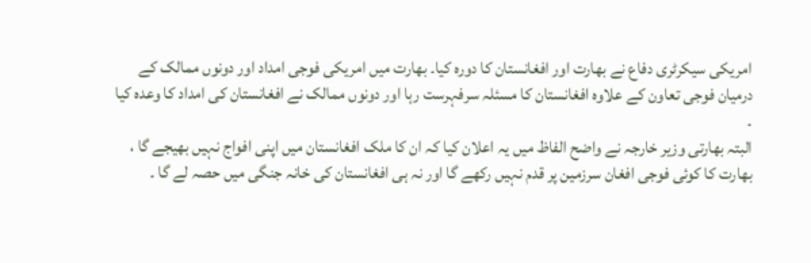امریکی سیکرٹری دفاع نے بھارت اور افغانستان کا دورہ کیا۔ بھارت میں امریکی فوجی امداد اور دونوں ممالک کے درمیان فوجی تعاون کے علاوہ افغانستان کا مسئلہ سرفہرست رہا اور دونوں ممالک نے افغانستان کی امداد کا وعدہ کیا ۔
البتہ بھارتی وزیر خارجہ نے واضح الفاظ میں یہ اعلان کیا کہ ان کا ملک افغانستان میں اپنی افواج نہیں بھیجے گا ، بھارت کا کوئی فوجی افغان سرزمین پر قدم نہیں رکھے گا اور نہ ہی افغانستان کی خانہ جنگی میں حصہ لے گا ۔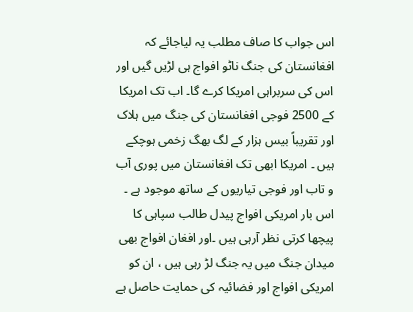اس جواب کا صاف مطلب یہ لیاجائے کہ افغانستان کی جنگ ناٹو افواج ہی لڑیں گیں اور اس کی سربراہی امریکا کرے گا۔ اب تک امریکا کے 2500 فوجی افغانستان کی جنگ میں ہلاک اور تقریباً بیس ہزار کے لگ بھگ زخمی ہوچکے ہیں ۔ امریکا ابھی تک افغانستان میں پوری آب و تاب اور فوجی تیاریوں کے ساتھ موجود ہے ۔
اس بار امریکی افواج پیدل طالب سپاہی کا پیچھا کرتی نظر آرہی ہیں ۔اور افغان افواج بھی میدان جنگ میں یہ جنگ لڑ رہی ہیں ، ان کو امریکی افواج اور فضائیہ کی حمایت حاصل ہے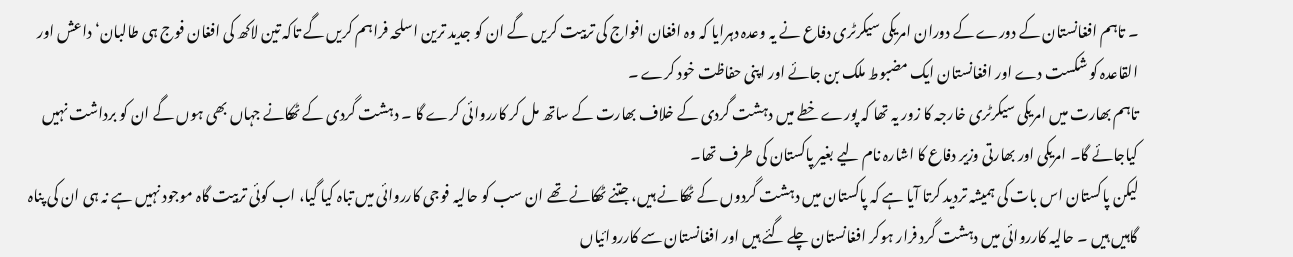۔ تاہم افغانستان کے دورے کے دوران امریکی سیکرٹری دفاع نے یہ وعدہ دہرایا کہ وہ افغان افواج کی تربیت کریں گے ان کو جدید ترین اسلحہ فراہم کریں گے تاکہ تین لاکھ کی افغان فوج ہی طالبان‘ داعش اور القاعدہ کو شکست دے اور افغانستان ایک مضبوط ملک بن جائے اور اپنی حفاظت خود کرے ۔
تاہم بھارت میں امریکی سیکرٹری خارجہ کا زور یہ تھا کہ پورے خطے میں دہشت گردی کے خلاف بھارت کے ساتھ مل کر کارروائی کرے گا ۔ دہشت گردی کے ٹھکانے جہاں بھی ہوں گے ان کو برداشت نہیں کیاجائے گا۔ امریکی اور بھارتی وزیر دفاع کا اشارہ نام لیے بغیر پاکستان کی طرف تھا۔
لیکن پاکستان اس بات کی ہمیشہ تردید کرتا آیا ہے کہ پاکستان میں دہشت گردوں کے ٹھکانے ہیں، جتنے ٹھکانے تھے ان سب کو حالیہ فوجی کارروائی میں تباہ کیا گیا، اب کوئی تربیت گاہ موجود نہیں ہے نہ ہی ان کی پناہ گاہیں ہیں ۔ حالیہ کارروائی میں دہشت گرد فرار ہوکر افغانستان چلے گئے ہیں اور افغانستان سے کارروائیاں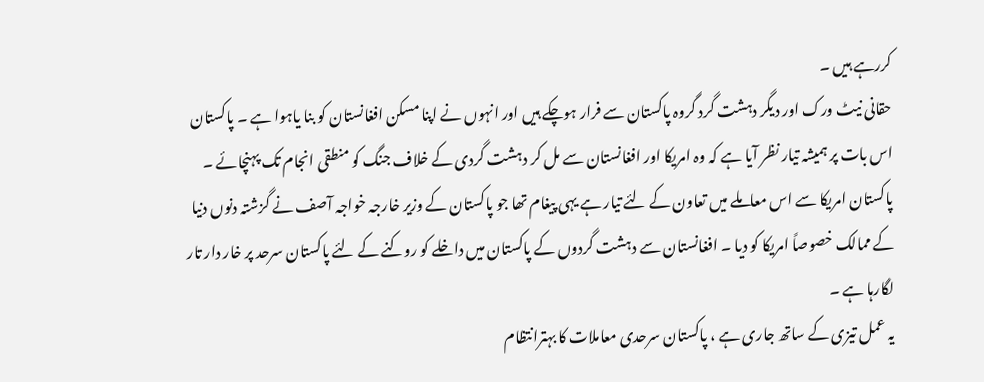کررہے ہیں ۔
حقانی نیٹ ورک اور دیگر دہشت گرد گروہ پاکستان سے فرار ہوچکے ہیں اور انہوں نے اپنا مسکن افغانستان کو بنا یاہوا ہے ۔ پاکستان اس بات پر ہمیشہ تیار نظر آیا ہے کہ وہ امریکا اور افغانستان سے مل کر دہشت گردی کے خلاف جنگ کو منطقی انجام تک پہنچائے ۔
پاکستان امریکا سے اس معاملے میں تعاون کے لئے تیار ہے یہی پیغام تھا جو پاکستان کے وزیر خارجہ خواجہ آصف نے گزشتہ دنوں دنیا کے ممالک خصوصاً امریکا کو دیا ۔ افغانستان سے دہشت گردوں کے پاکستان میں داخلے کو روکنے کے لئے پاکستان سرحد پر خار دار تار لگارہا ہے ۔
یہ عمل تیزی کے ساتھ جاری ہے ، پاکستان سرحدی معاملات کا بہترانتظام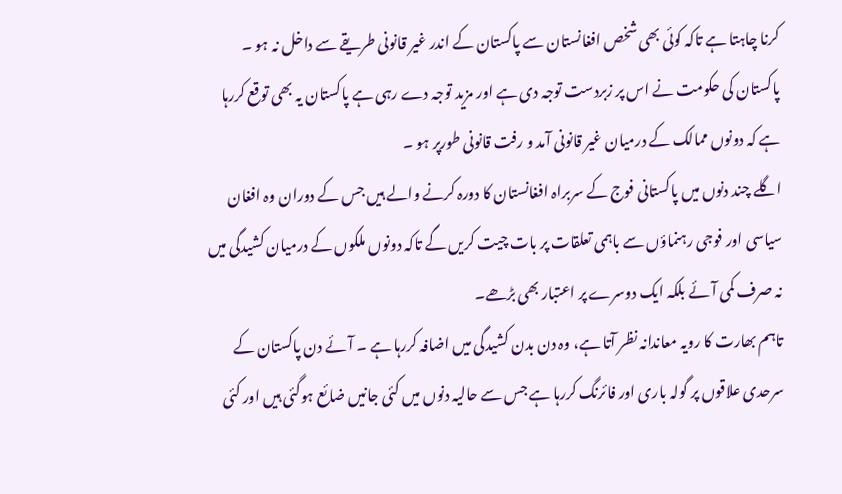کرنا چاہتا ہے تاکہ کوئی بھی شخص افغانستان سے پاکستان کے اندر غیر قانونی طریقے سے داخل نہ ہو ۔ پاکستان کی حکومت نے اس پر زبردست توجہ دی ہے اور مزید توجہ دے رہی ہے پاکستان یہ بھی توقع کررہا ہے کہ دونوں ممالک کے درمیان غیر قانونی آمد و رفت قانونی طورپر ہو ۔
اگلے چند دنوں میں پاکستانی فوج کے سربراہ افغانستان کا دورہ کرنے والے ہیں جس کے دوران وہ افغان سیاسی اور فوجی رہنماؤں سے باہمی تعلقات پر بات چیت کریں گے تاکہ دونوں ملکوں کے درمیان کشیدگی میں نہ صرف کمی آئے بلکہ ایک دوسرے پر اعتبار بھی بڑھے۔
تاہم بھارت کا رویہ معاندانہ نظر آتا ہے، وہ دن بدن کشیدگی میں اضافہ کررہا ہے ۔ آئے دن پاکستان کے سرحدی علاقوں پر گولہ باری اور فائرنگ کررہا ہے جس سے حالیہ دنوں میں کئی جانیں ضائع ہوگئی ہیں اور کئی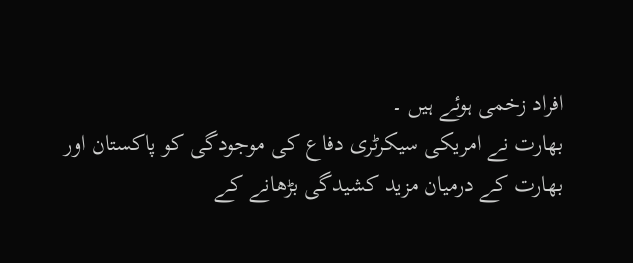افراد زخمی ہوئے ہیں ۔
بھارت نے امریکی سیکرٹری دفاع کی موجودگی کو پاکستان اور بھارت کے درمیان مزید کشیدگی بڑھانے کے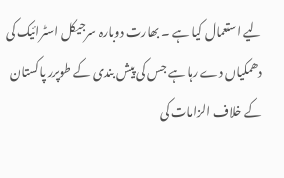لیے استعمال کیا ہے ۔ بھارت دوبارہ سرجیکل اسٹرائیک کی دھمکیاں دے رہا ہے جس کی پیش بندی کے طوپرر پاکستان کے خلاف الزامات کی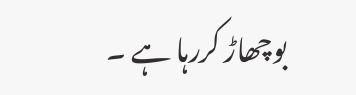بوچھاڑ کررہا ہے ۔